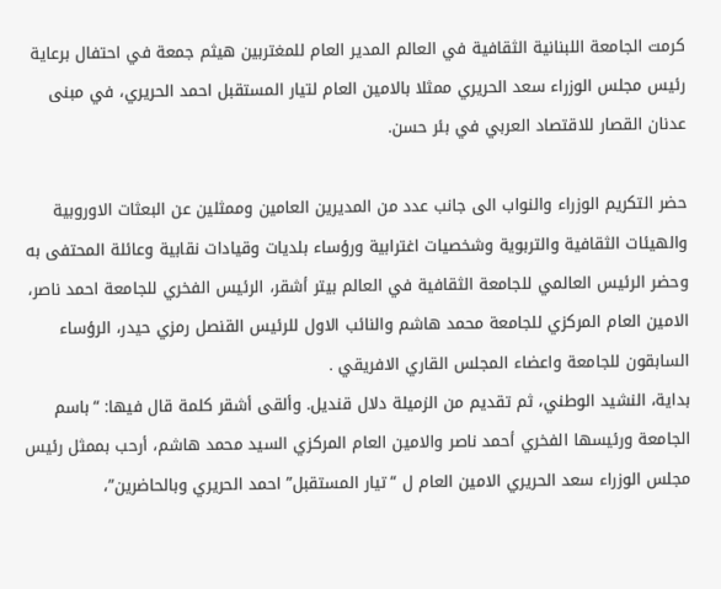كرمت الجامعة اللبنانية الثقافية في العالم المدير العام للمغتربين هيثم جمعة في احتفال برعاية رئيس مجلس الوزراء سعد الحريري ممثلا بالامين العام لتيار المستقبل احمد الحريري، في مبنى عدنان القصار للاقتصاد العربي في بئر حسن.

حضر التكريم الوزراء والنواب الى جانب عدد من المديرين العامين وممثلين عن البعثات الاوروبية والهيئات الثقافية والتربوية وشخصيات اغترابية ورؤساء بلديات وقيادات نقابية وعائلة المحتفى به
وحضر الرئيس العالمي للجامعة الثقافية في العالم بيتر أشقر، الرئيس الفخري للجامعة احمد ناصر، الامين العام المركزي للجامعة محمد هاشم والنائب الاول للرئيس القنصل رمزي حيدر، الرؤساء السابقون للجامعة واعضاء المجلس القاري الافريقي .
بداية، النشيد الوطني، ثم تقديم من الزميلة دلال قنديل. وألقى أشقر كلمة قال فيها: “باسم الجامعة ورئيسها الفخري أحمد ناصر والامين العام المركزي السيد محمد هاشم، أرحب بممثل رئيس مجلس الوزراء سعد الحريري الامين العام ل “تيار المستقبل” احمد الحريري وبالحاضرين”،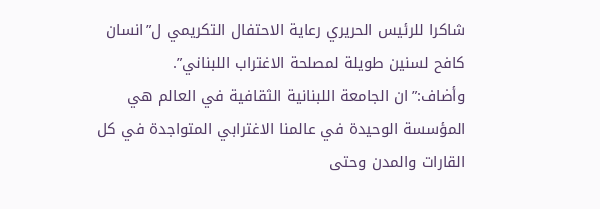شاكرا للرئيس الحريري رعاية الاحتفال التكريمي ل”انسان كافح لسنين طويلة لمصلحة الاغتراب اللبناني”.
وأضاف:”ان الجامعة اللبنانية الثقافية في العالم هي المؤسسة الوحيدة في عالمنا الاغترابي المتواجدة في كل القارات والمدن وحتى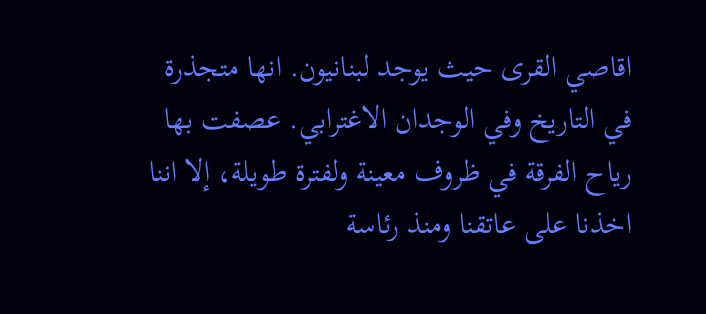اقاصي القرى حيث يوجد لبنانيون. انها متجذرة في التاريخ وفي الوجدان الاغترابي. عصفت بها رياح الفرقة في ظروف معينة ولفترة طويلة، إلا اننا اخذنا على عاتقنا ومنذ رئاسة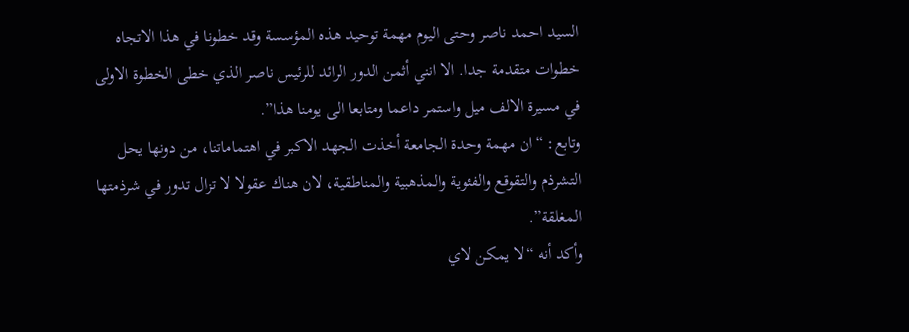السيد احمد ناصر وحتى اليوم مهمة توحيد هذه المؤسسة وقد خطونا في هذا الاتجاه خطوات متقدمة جدا. الا انني أثمن الدور الرائد للرئيس ناصر الذي خطى الخطوة الاولى في مسيرة الالف ميل واستمر داعما ومتابعا الى يومنا هذا”.
وتابع: “ان مهمة وحدة الجامعة أخذت الجهد الاكبر في اهتماماتنا، من دونها يحل التشرذم والتقوقع والفئوية والمذهبية والمناطقية، لان هناك عقولا لا تزال تدور في شرذمتها المغلقة”.
وأكد أنه “لا يمكن لاي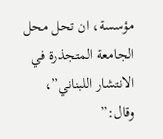مؤسسة، ان تحل محل الجامعة المتجذرة في الانتشار اللبناني”، وقال:”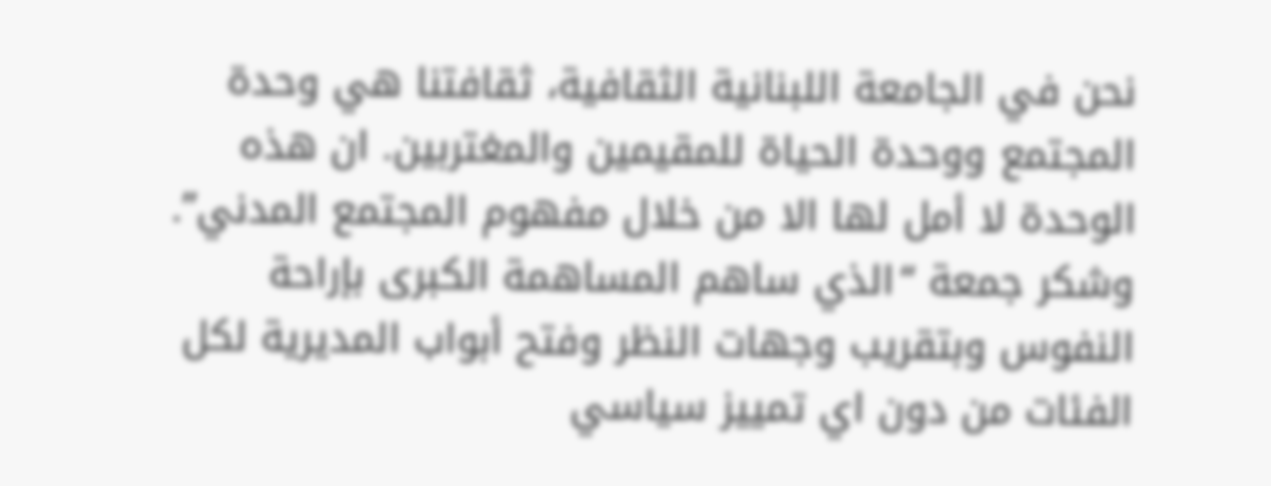نحن في الجامعة اللبنانية الثقافية، ثقافتنا هي وحدة المجتمع ووحدة الحياة للمقيمين والمغتربين. ان هذه الوحدة لا أمل لها الا من خلال مفهوم المجتمع المدني”.
وشكر جمعة “الذي ساهم المساهمة الكبرى بإراحة النفوس وبتقريب وجهات النظر وفتح أبواب المديرية لكل الفئات من دون اي تمييز سياسي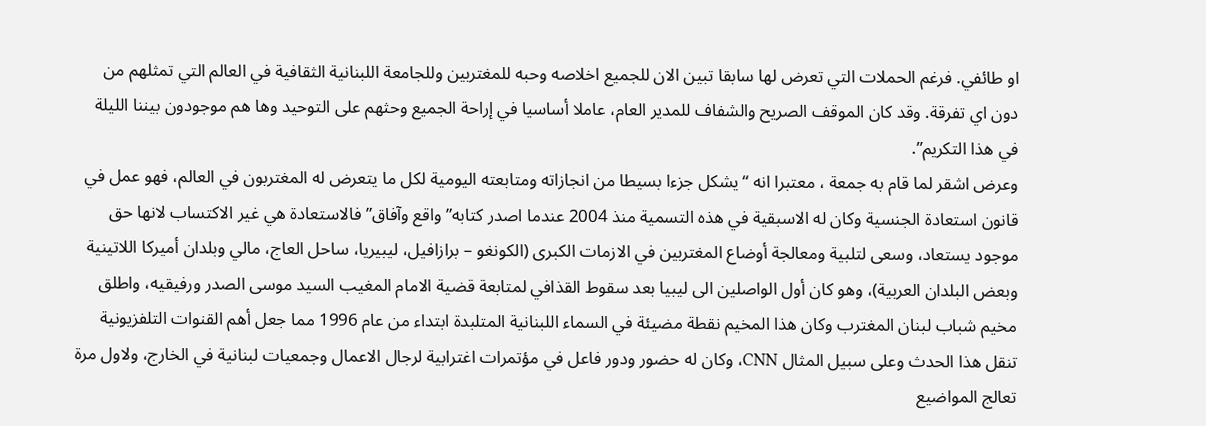او طائفي. فرغم الحملات التي تعرض لها سابقا تبين الان للجميع اخلاصه وحبه للمغتربين وللجامعة اللبنانية الثقافية في العالم التي تمثلهم من دون اي تفرقة. وقد كان الموقف الصريح والشفاف للمدير العام، عاملا أساسيا في إراحة الجميع وحثهم على التوحيد وها هم موجودون بيننا الليلة في هذا التكريم”.
وعرض اشقر لما قام به جمعة ، معتبرا انه “يشكل جزءا بسيطا من انجازاته ومتابعته اليومية لكل ما يتعرض له المغتربون في العالم، فهو عمل في قانون استعادة الجنسية وكان له الاسبقية في هذه التسمية منذ 2004 عندما اصدر كتابه” واقع وآفاق” فالاستعادة هي غير الاكتساب لانها حق موجود يستعاد، وسعى لتلبية ومعالجة أوضاع المغتربين في الازمات الكبرى (الكونغو – برازافيل، ليبيريا، ساحل العاج، مالي وبلدان أميركا اللاتينية وبعض البلدان العربية)، وهو كان أول الواصلين الى ليبيا بعد سقوط القذافي لمتابعة قضية الامام المغيب السيد موسى الصدر ورفيقيه، واطلق مخيم شباب لبنان المغترب وكان هذا المخيم نقطة مضيئة في السماء اللبنانية المتلبدة ابتداء من عام 1996 مما جعل أهم القنوات التلفزيونية تنقل هذا الحدث وعلى سبيل المثال CNN، وكان له حضور ودور فاعل في مؤتمرات اغترابية لرجال الاعمال وجمعيات لبنانية في الخارج، ولاول مرة تعالج المواضيع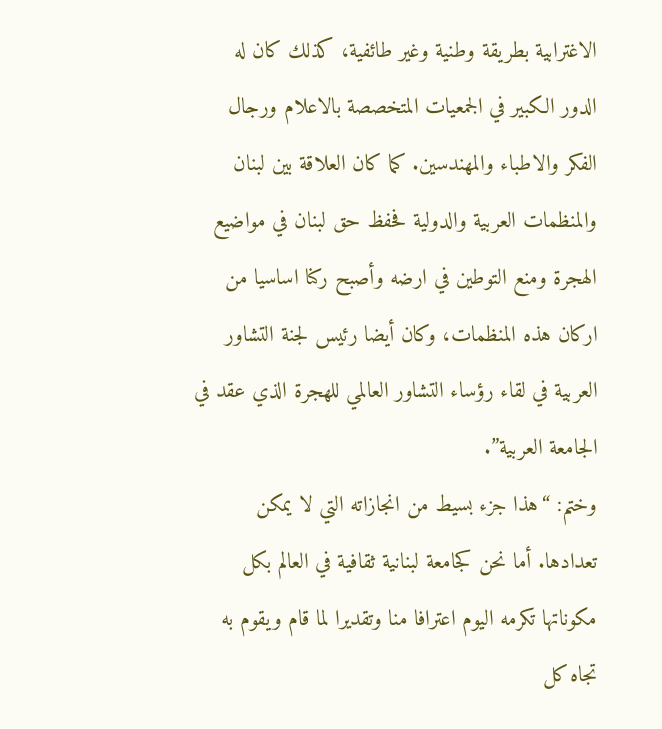الاغترابية بطريقة وطنية وغير طائفية، كذلك كان له الدور الكبير في الجمعيات المتخصصة بالاعلام ورجال الفكر والاطباء والمهندسين. كما كان العلاقة بين لبنان والمنظمات العربية والدولية فحفظ حق لبنان في مواضيع الهجرة ومنع التوطين في ارضه وأصبح ركنا اساسيا من اركان هذه المنظمات، وكان أيضا رئيس لجنة التشاور العربية في لقاء رؤساء التشاور العالمي للهجرة الذي عقد في الجامعة العربية”.
وختم: “هذا جزء بسيط من انجازاته التي لا يمكن تعدادها. أما نحن كجامعة لبنانية ثقافية في العالم بكل مكوناتها تكرمه اليوم اعترافا منا وتقديرا لما قام ويقوم به تجاه كل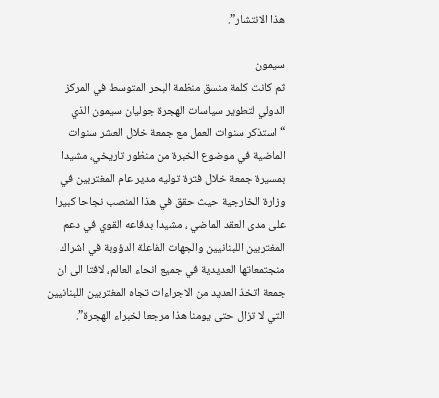هذا الانتشار”.

سيمون
ثم كانت كلمة منسق منظمة البحر المتوسط في المركز الدولي لتطوير سياسات الهجرة جوليان سيمون الذي “استذكر سنوات العمل مع جمعة خلال العشر سنوات الماضية في موضوع الخبرة من منظور تاريخي، مشيدا بمسيرة جمعة خلال فترة توليه مدير عام المغتربين في وزارة الخارجية حيث حقق في هذا المنصب نجاحا كبيرا على مدى العقد الماضي ، مشيدا بدفاعه القوي في دعم المغتربين اللبنانيين والجهات الفاعلة الدؤوبة في اشراك منجتمعاتها العديدية في جميع انحاء العالم، لافتا الى ان جمعة اتخذ العديد من الاجراءات تجاه المغتربين اللبنانيين التي لا تزال حتى يومنا هذا مرجعا لخبراء الهجرة”.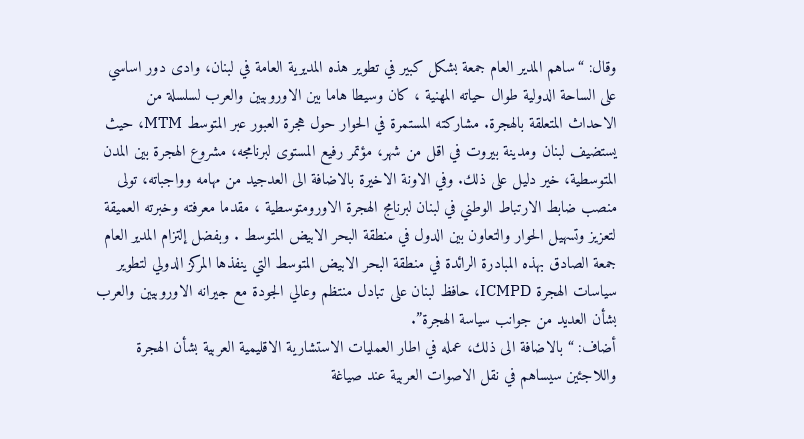وقال: “ساهم المدير العام جمعة بشكل كبير في تطوير هذه المديرية العامة في لبنان، وادى دور اساسي على الساحة الدولية طوال حياته المهنية ، كان وسيطا هاما بين الاوروبيين والعرب لسلسلة من الاحداث المتعلقة بالهجرة. مشاركته المستمرة في الحوار حول هجرة العبور عبر المتوسط MTM، حيث يستضيف لبنان ومدينة بيروت في اقل من شهر، مؤتمر رفيع المستوى لبرنامجه، مشروع الهجرة بين المدن المتوسطية، خير دليل على ذلك. وفي الاونة الاخيرة بالاضافة الى العدجيد من مهامه وواجباته، تولى منصب ضابط الارتباط الوطني في لبنان لبرنامج الهجرة الاورومتوسطية ، مقدما معرفته وخبرته العميقة لتعزيز وتسهيل الحوار والتعاون بين الدول في منطقة البحر الابيض المتوسط . وبفضل إلتزام المدير العام جمعة الصادق بهذه المبادرة الرائدة في منطقة البحر الابيض المتوسط التي ينفذها المركز الدولي لتطوير سياسات الهجرة ICMPD، حافظ لبنان على تبادل منتظم وعالي الجودة مع جيرانه الاوروبيين والعرب بشأن العديد من جوانب سياسة الهجرة”.
أضاف: “بالاضافة الى ذلك، عمله في اطار العمليات الاستشارية الاقليمية العربية بشأن الهجرة واللاجئين سيساهم في نقل الاصوات العربية عند صياغة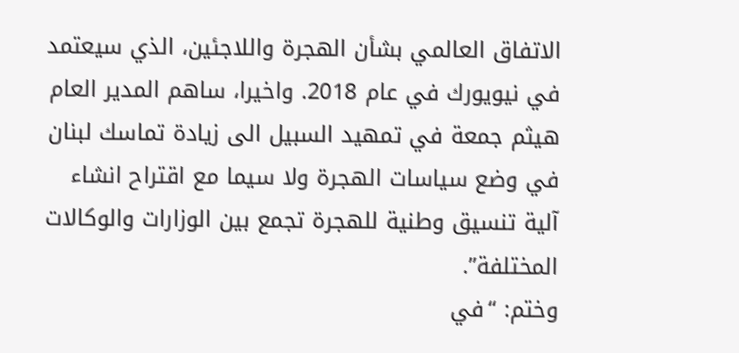الاتفاق العالمي بشأن الهجرة واللاجئين، الذي سيعتمد في نيويورك في عام 2018. واخيرا، ساهم المدير العام هيثم جمعة في تمهيد السبيل الى زيادة تماسك لبنان في وضع سياسات الهجرة ولا سيما مع اقتراح انشاء آلية تنسيق وطنية للهجرة تجمع بين الوزارات والوكالات المختلفة”.
وختم: “في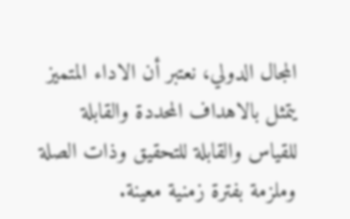المجال الدولي، نعتبر أن الاداء المتميز يتمثل بالاهداف المحددة والقابلة للقياس والقابلة للتحقيق وذات الصلة وملزمة بفترة زمنية معينة.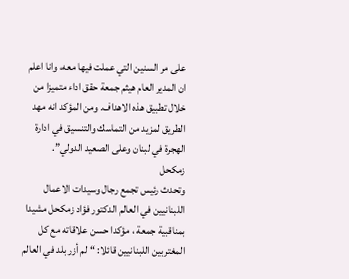على مر السنين التي عملت فيها معه، وانا اعلم ان المدير العام هيثم جمعة حقق اداء متميزا من خلال تطبيق هذه الاهداف. ومن المؤكد انه مهد الطريق لمزيد من التماسك والتنسيق في ادارة الهجرة في لبنان وعلى الصعيد الدولي”.
زمكحل
وتحدث رئيس تجمع رجال وسيدات الاعمال اللبنانيين في العالم الدكتور فؤاد زمكحل مشيدا بمناقبية جمعة ، مؤكدا حسن علاقاته مع كل المغتربين اللبنانيين قائلا: “لم أزر بلد في العالم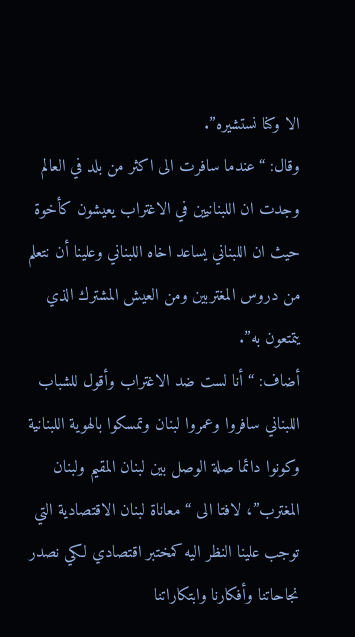الا وكنا نستشيره”.
وقال: “عندما سافرت الى اكثر من بلد في العالم وجدت ان اللبنانيين في الاغتراب يعيشون كأخوة حيث ان اللبناني يساعد اخاه اللبناني وعلينا أن نتعلم من دروس المغتربين ومن العيش المشترك الذي يتمتعون به”.
أضاف: “أنا لست ضد الاغتراب وأقول للشباب اللبناني سافروا وعمروا لبنان وتمسكوا بالهوية اللبنانية وكونوا دائما صلة الوصل بين لبنان المقيم ولبنان المغترب”، لافتا الى “معاناة لبنان الاقتصادية التي توجب علينا النظر اليه كمختبر اقتصادي لكي نصدر نجاحاتنا وأفكارنا وابتكاراتنا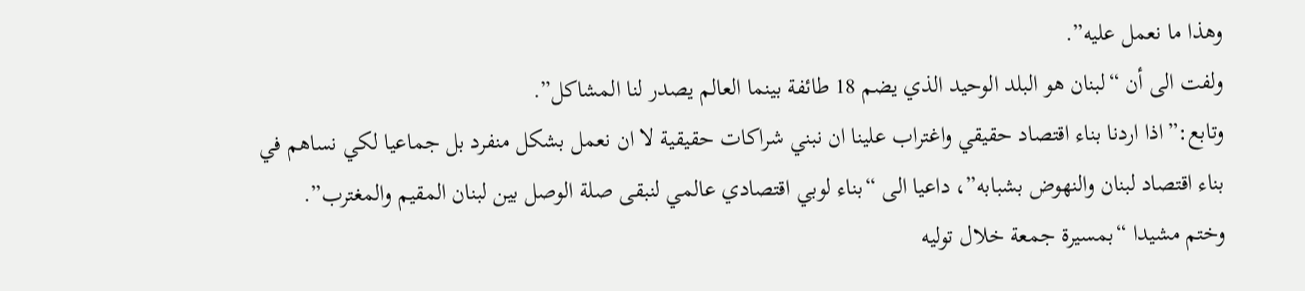وهذا ما نعمل عليه”.
ولفت الى أن “لبنان هو البلد الوحيد الذي يضم 18 طائفة بينما العالم يصدر لنا المشاكل”.
وتابع:”اذا اردنا بناء اقتصاد حقيقي واغتراب علينا ان نبني شراكات حقيقية لا ان نعمل بشكل منفرد بل جماعيا لكي نساهم في بناء اقتصاد لبنان والنهوض بشبابه”، داعيا الى “بناء لوبي اقتصادي عالمي لنبقى صلة الوصل بين لبنان المقيم والمغترب”.
وختم مشيدا “بمسيرة جمعة خلال توليه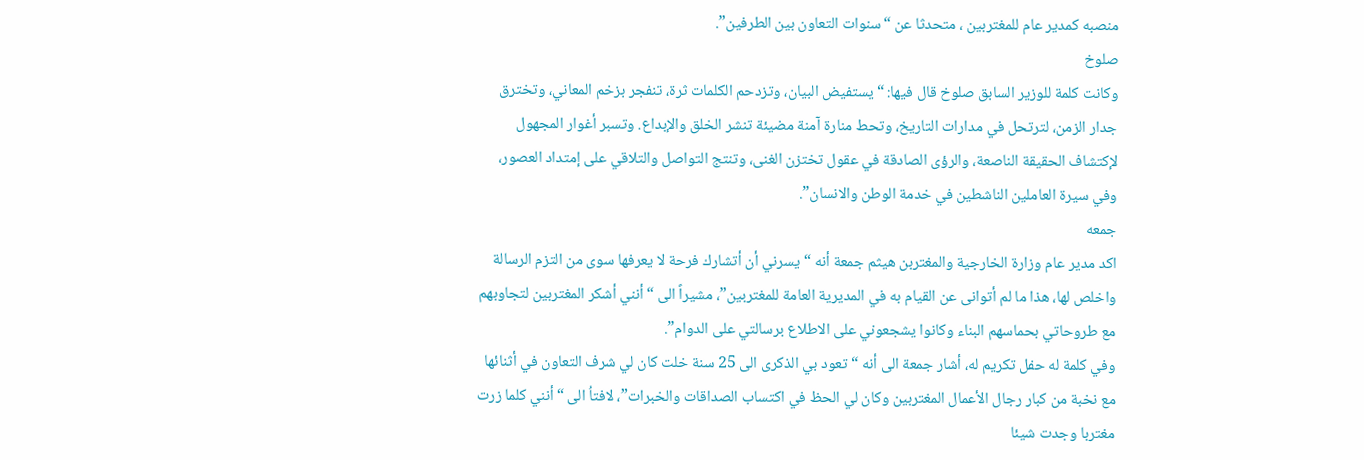منصبه كمدير عام للمغتربين ، متحدثا عن “سنوات التعاون بين الطرفين”.
صلوخ
وكانت كلمة للوزير السابق صلوخ قال فيها: “يستفيض البيان، وتزدحم الكلمات ثرة، تنفجر بزخم المعاني، وتخترق جدار الزمن، لترتحل في مدارات التاريخ، وتحط منارة آمنة مضيئة تنشر الخلق والإبداع. وتسبر أغوار المجهول لإكتشاف الحقيقة الناصعة، والرؤى الصادقة في عقول تختزن الغنى، وتنتج التواصل والتلاقي على إمتداد العصور، وفي سيرة العاملين الناشطين في خدمة الوطن والانسان”.
جمعه
اكد مدير عام وزارة الخارجية والمغتربن هيثم جمعة أنه “يسرني أن أتشارك فرحة لا يعرفها سوى من التزم الرسالة واخلص لها، هذا ما لم أتوانى عن القيام به في المديرية العامة للمغتربين”، مشيراً الى “أنني أشكر المغتربين لتجاوبهم مع طروحاتي بحماسهم البناء وكانوا يشجعوني على الاطلاع برسالتي على الدوام”.
وفي كلمة له حفل تكريم له، أشار جمعة الى أنه “تعود بي الذكرى الى 25 سنة خلت كان لي شرف التعاون في أثنائها مع نخبة من كبار رجال الأعمال المغتربين وكان لي الحظ في اكتساب الصداقات والخبرات”، لافتاُ الى “أنني كلما زرت مغتربا وجدت شيئا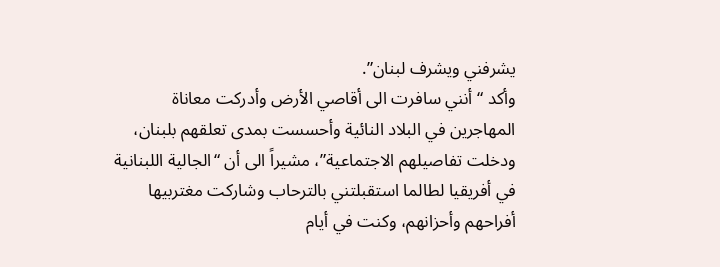يشرفني ويشرف لبنان”.
وأكد “أنني سافرت الى أقاصي الأرض وأدركت معاناة المهاجرين في البلاد النائية وأحسست بمدى تعلقهم بلبنان، ودخلت تفاصيلهم الاجتماعية”، مشيراً الى أن “الجالية اللبنانية في أفريقيا لطالما استقبلتني بالترحاب وشاركت مغتربيها أفراحهم وأحزانهم، وكنت في أيام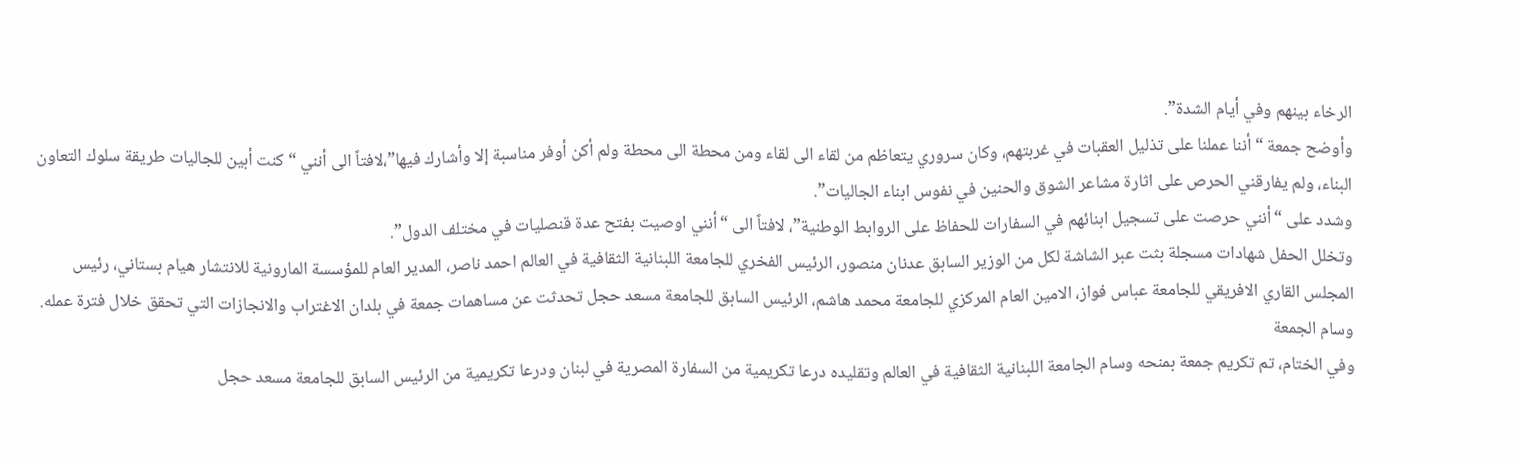الرخاء بينهم وفي أيام الشدة”.
وأوضح جمعة “أننا عملنا على تذليل العقبات في غربتهم، وكان سروري يتعاظم من لقاء الى لقاء ومن محطة الى محطة ولم أكن أوفر مناسبة إلا وأشارك فيها”،لافتاً الى أنني “كنت أبين للجاليات طريقة سلوك التعاون البناء، ولم يفارقني الحرص على اثارة مشاعر الشوق والحنين في نفوس ابناء الجاليات”.
وشدد على “أنني حرصت على تسجيل ابنائهم في السفارات للحفاظ على الروابط الوطنية”، لافتاً الى “أنني اوصيت بفتح عدة قنصليات في مختلف الدول”.
وتخلل الحفل شهادات مسجلة بثت عبر الشاشة لكل من الوزير السابق عدنان منصور، الرئيس الفخري للجامعة اللبنانية الثقافية في العالم احمد ناصر، المدير العام للمؤسسة المارونية للانتشار هيام بستاني، رئيس المجلس القاري الافريقي للجامعة عباس فواز، الامين العام المركزي للجامعة محمد هاشم، الرئيس السابق للجامعة مسعد حجل تحدثت عن مساهمات جمعة في بلدان الاغتراب والانجازات التي تحقق خلال فترة عمله.
وسام الجمعة
وفي الختام، تم تكريم جمعة بمنحه وسام الجامعة اللبنانية الثقافية في العالم وتقليده درعا تكريمية من السفارة المصرية في لبنان ودرعا تكريمية من الرئيس السابق للجامعة مسعد حجل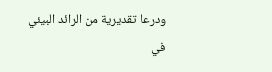ودرعا تقديرية من الرائد البيئي في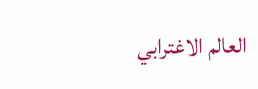العالم الاغترابي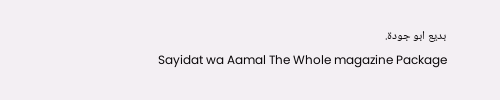بديع ابو جودة.
Sayidat wa Aamal The Whole magazine Package